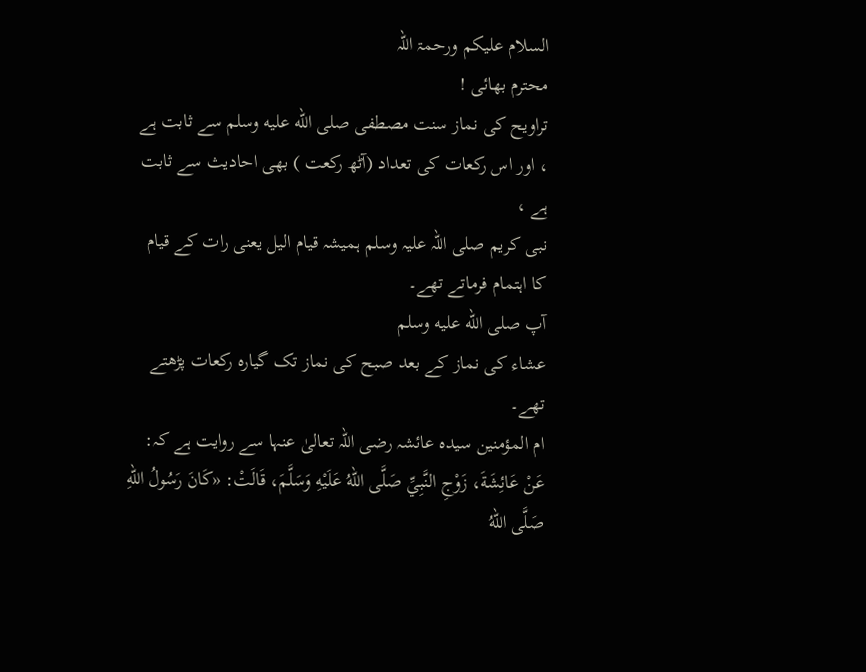السلام علیکم ورحمۃ اللہ
محترم بھائی !
تراویح کی نماز سنت مصطفی صلى الله عليه وسلم سے ثابت ہے ، اور اس رکعات کی تعداد (آٹھ رکعت ) بھی احادیث سے ثابت ہے ،
نبی کریم صلی اللہ علیہ وسلم ہمیشہ قیام الیل یعنی رات کے قیام کا اہتمام فرماتے تھے۔
آپ صلى الله عليه وسلم
عشاء کی نماز کے بعد صبح کی نماز تک گیارہ رکعات پڑھتے تھے۔
ام المؤمنین سیدہ عائشہ رضی اللہ تعالیٰ عنہا سے روایت ہے کہ:
عَنْ عَائِشَةَ، زَوْجِ النَّبِيِّ صَلَّى اللهُ عَلَيْهِ وَسَلَّمَ، قَالَتْ: «كَانَ رَسُولُ اللهِ صَلَّى اللهُ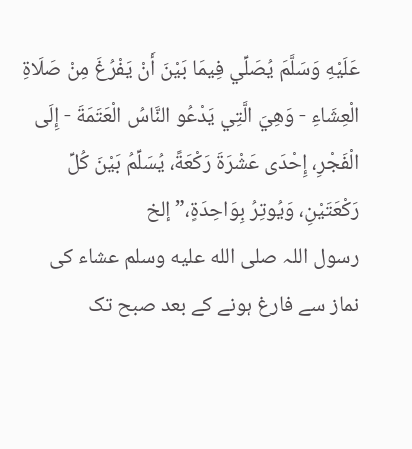عَلَيْهِ وَسَلَّمَ يُصَلِّي فِيمَا بَيْنَ أَنْ يَفْرُغَ مِنْ صَلَاةِ الْعِشَاءِ - وَهِيَ الَّتِي يَدْعُو النَّاسُ الْعَتَمَةَ - إِلَى الْفَجْرِ، إِحْدَى عَشْرَةَ رَكْعَةً، يُسَلِّمُ بَيْنَ كُلِّ رَكْعَتَيْنِ، وَيُوتِرُ بِوَاحِدَةٍ،” إلخ
رسول اللہ صلى الله عليه وسلم عشاء کی نماز سے فارغ ہونے کے بعد صبح تک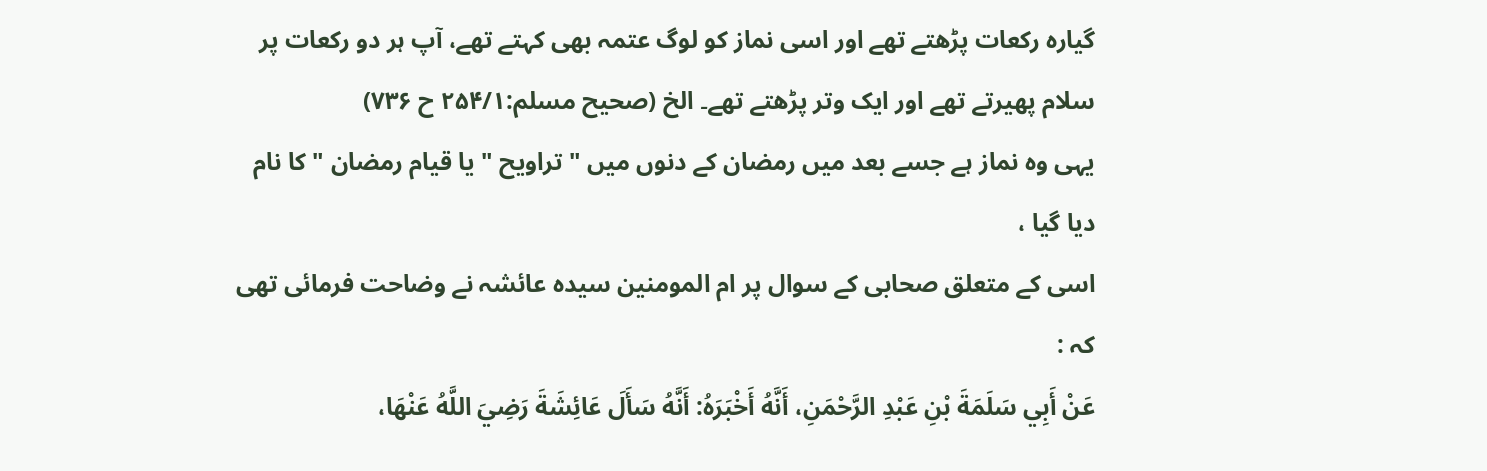گیارہ رکعات پڑھتے تھے اور اسی نماز کو لوگ عتمہ بھی کہتے تھے، آپ ہر دو رکعات پر سلام پھیرتے تھے اور ایک وتر پڑھتے تھے۔ الخ (صحیح مسلم:۲۵۴/۱ ح ۷۳۶)
یہی وہ نماز ہے جسے بعد میں رمضان کے دنوں میں " تراویح " یا قیام رمضان " کا نام دیا گیا ،
اسی کے متعلق صحابی کے سوال پر ام المومنین سیدہ عائشہ نے وضاحت فرمائی تھی کہ :
عَنْ أَبِي سَلَمَةَ بْنِ عَبْدِ الرَّحْمَنِ، أَنَّهُ أَخْبَرَهُ: أَنَّهُ سَأَلَ عَائِشَةَ رَضِيَ اللَّهُ عَنْهَا،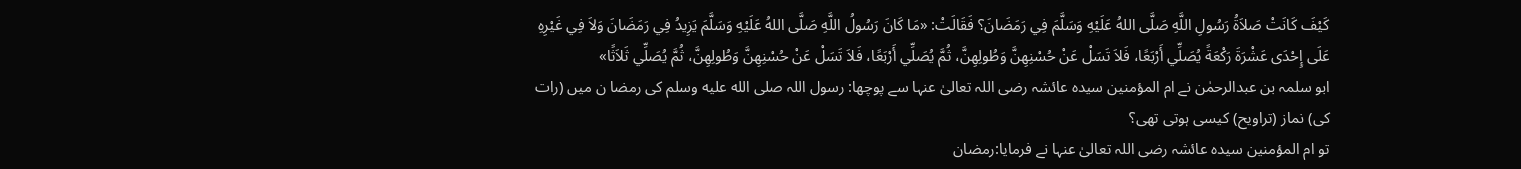كَيْفَ كَانَتْ صَلاَةُ رَسُولِ اللَّهِ صَلَّى اللهُ عَلَيْهِ وَسَلَّمَ فِي رَمَضَانَ؟ فَقَالَتْ: «مَا كَانَ رَسُولُ اللَّهِ صَلَّى اللهُ عَلَيْهِ وَسَلَّمَ يَزِيدُ فِي رَمَضَانَ وَلاَ فِي غَيْرِهِ عَلَى إِحْدَى عَشْرَةَ رَكْعَةً يُصَلِّي أَرْبَعًا، فَلاَ تَسَلْ عَنْ حُسْنِهِنَّ وَطُولِهِنَّ، ثُمَّ يُصَلِّي أَرْبَعًا، فَلاَ تَسَلْ عَنْ حُسْنِهِنَّ وَطُولِهِنَّ، ثُمَّ يُصَلِّي ثَلاَثًا»
ابو سلمہ بن عبدالرحمٰن نے ام المؤمنین سیدہ عائشہ رضی اللہ تعالیٰ عنہا سے پوچھا: رسول اللہ صلى الله عليه وسلم کی رمضا ن میں (رات کی) نماز (تراویح) کیسی ہوتی تھی؟
تو ام المؤمنین سیدہ عائشہ رضی اللہ تعالیٰ عنہا نے فرمایا:رمضان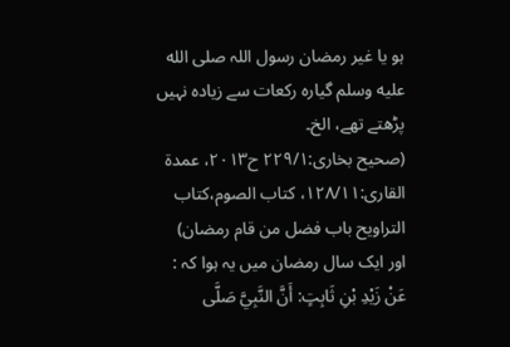ہو یا غیر رمضان رسول اللہ صلى الله عليه وسلم گیارہ رکعات سے زیادہ نہیں پڑھتے تھے، الخ۔
(صحیح بخاری:۲۲۹/۱ ح۲۰۱۳، عمدۃ القاری:۱۲۸/۱۱، کتاب الصوم،کتاب التراویح باب فضل من قام رمضان)
اور ایک سال رمضان میں یہ ہوا کہ :
عَنْ زَيْدِ بْنِ ثَابِتٍ: أَنَّ النَّبِيَّ صَلَّى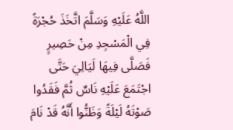اللَّهُ عَلَيْهِ وَسَلَّمَ اتَّخَذَ حُجْرَةً فِي الْمَسْجِدِ مِنْ حَصِيرٍ فَصَلَّى فِيهَا لَيَالِيَ حَتَّى اجْتَمَعَ عَلَيْهِ نَاسٌ ثُمَّ فَقَدُوا صَوْتَهُ لَيْلَةً وَظَنُّوا أَنَّهُ قَدْ نَامَ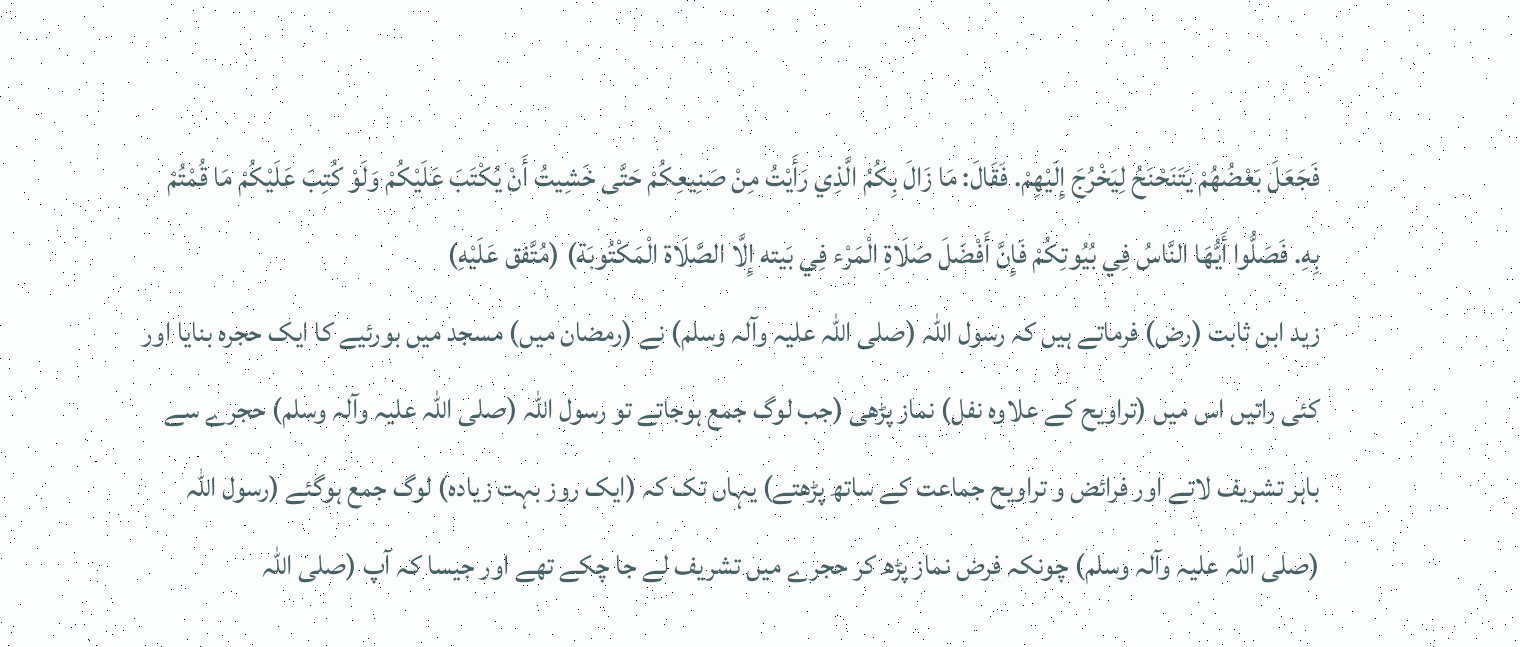فَجَعَلَ بَعْضُهُمْ يَتَنَحْنَحُ لِيَخْرُجَ إِلَيْهِمْ. فَقَالَ: مَا زَالَ بِكُمُ الَّذِي رَأَيْتُ مِنْ صَنِيعِكُمْ حَتَّى خَشِيتُ أَنْ يُكْتَبَ عَلَيْكُمْ وَلَوْ كُتِبَ عَلَيْكُمْ مَا قُمْتُمْ بِهِ. فَصَلُّوا أَيُّهَا النَّاسُ فِي بُيُوتِكُمْ فَإِنَّ أَفْضَلَ صَلَاةِ الْمَرْء فِي بَيته إِلَّا الصَّلَاة الْمَكْتُوبَة) (مُتَّفق عَلَيْهِ)
زید ابن ثابت (رض) فرماتے ہیں کہ رسول اللہ (صلی اللہ علیہ وآلہ وسلم) نے (رمضان میں) مسجد میں بورئیے کا ایک حجرہ بنایا اور کئی راتیں اس میں (تراویح کے علاوہ نفل) نماز پڑھی (جب لوگ جمع ہوجاتے تو رسول اللہ (صلی اللہ علیہ وآلہ وسلم) حجرے سے باہر تشریف لاتے اور فرائض و تراویح جماعت کے ساتھ پڑھتے) یہاں تک کہ (ایک روز بہت زیادہ) لوگ جمع ہوگئے (رسول اللہ (صلی اللہ علیہ وآلہ وسلم) چونکہ فرض نماز پڑھ کر حجرے میں تشریف لے جا چکے تھے اور جیسا کہ آپ (صلی اللہ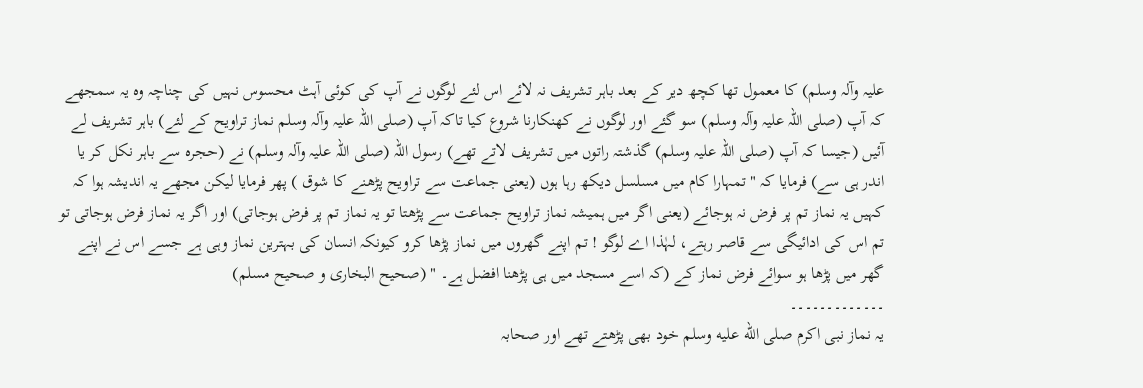علیہ وآلہ وسلم) کا معمول تھا کچھ دیر کے بعد باہر تشریف نہ لائے اس لئے لوگوں نے آپ کی کوئی آہٹ محسوس نہیں کی چناچہ وہ یہ سمجھے کہ آپ (صلی اللہ علیہ وآلہ وسلم) سو گئے اور لوگوں نے کھنکارنا شروع کیا تاکہ آپ (صلی اللہ علیہ وآلہ وسلم نماز تراویح کے لئے) باہر تشریف لے آئیں (جیسا کہ آپ (صلی اللہ علیہ وسلم) گذشتہ راتوں میں تشریف لاتے تھے) رسول اللہ (صلی اللہ علیہ وآلہ وسلم) نے (حجرہ سے باہر نکل کر یا اندر ہی سے) فرمایا کہ " تمہارا کام میں مسلسل دیکھ رہا ہوں (یعنی جماعت سے تراویح پڑھنے کا شوق ) پھر فرمایا لیکن مجھے یہ اندیشہ ہوا کہ کہیں یہ نماز تم پر فرض نہ ہوجائے (یعنی اگر میں ہمیشہ نماز تراویح جماعت سے پڑھتا تو یہ نماز تم پر فرض ہوجاتی) اور اگر یہ نماز فرض ہوجاتی تو تم اس کی ادائیگی سے قاصر رہتے، لہٰذا اے لوگو ! تم اپنے گھروں میں نماز پڑھا کرو کیونکہ انسان کی بہترین نماز وہی ہے جسے اس نے اپنے گھر میں پڑھا ہو سوائے فرض نماز کے (کہ اسے مسجد میں ہی پڑھنا افضل ہے۔ " (صحیح البخاری و صحیح مسلم)
۔۔۔۔۔۔۔۔۔۔۔۔۔
یہ نماز نبی اکرم صلى الله عليه وسلم خود بھی پڑھتے تھے اور صحابہ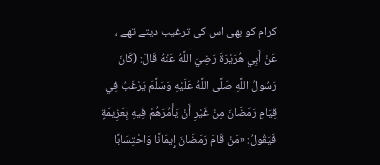کرام کو بھی اس کی ترغیب دیتے تھے ،
عَنْ أَبِي هُرَيْرَةَ رَضِيَ اللَّهُ عَنْهُ قَالَ: (كَانَ رَسُولُ اللَّهِ صَلَّى اللَّهُ عَلَيْهِ وَسَلَّمَ يَرْغَبُ فِي قِيَامِ رَمَضَانَ مِنْ غَيْرِ أَنْ يَأْمُرَهُمْ فِيهِ بِعَزِيمَةٍ فَيَقُولُ: «مَنْ قَامَ رَمَضَانَ إِيمَانًا وَاحْتِسَابًا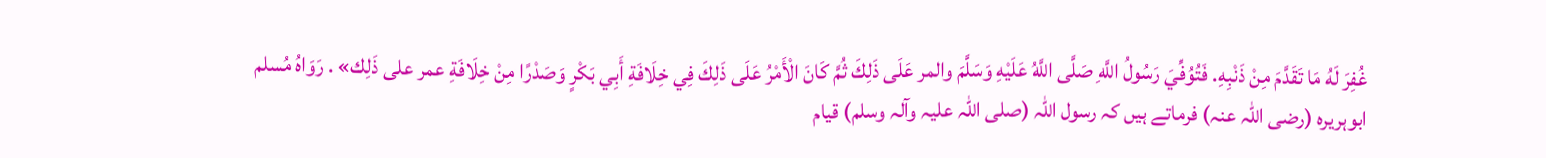غُفِرَ لَهُ مَا تَقَدَّمَ مِنْ ذَنْبِهِ. فَتُوُفِّيَ رَسُولُ اللَّهِ صَلَّى اللَّهُ عَلَيْهِ وَسَلَّمَ والمر عَلَى ذَلِكَ ثُمَّ كَانَ الْأَمْرُ عَلَى ذَلِكَ فِي خِلَافَةِ أَبِي بَكْرٍ وَصَدْرًا مِنْ خِلَافَةِ عمر على ذَلِك» . رَوَاهُ مُسلم
ابوہریرہ (رضی اللہ عنہ) فرماتے ہیں کہ رسول اللہ (صلی اللہ علیہ وآلہ وسلم) قیام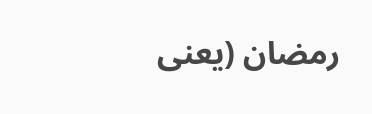رمضان (یعنی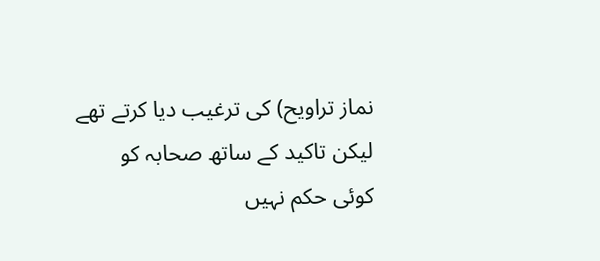نماز تراویح) کی ترغیب دیا کرتے تھے لیکن تاکید کے ساتھ صحابہ کو کوئی حکم نہیں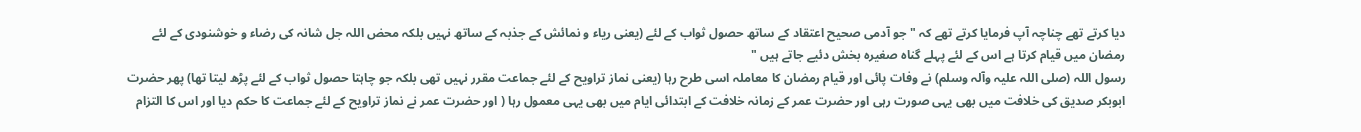دیا کرتے تھے چناچہ آپ فرمایا کرتے تھے کہ " جو آدمی صحیح اعتقاد کے ساتھ حصول ثواب کے لئے (یعنی ریاء و نمائش کے جذبہ کے ساتھ نہیں بلکہ محض اللہ جل شانہ کی رضاء و خوشنودی کے لئے رمضان میں قیام کرتا ہے اس کے لئے پہلے گناہ صغیرہ بخش دئیے جاتے ہیں "
رسول اللہ (صلی اللہ علیہ وآلہ وسلم) نے وفات پائی اور قیام رمضان کا معاملہ اسی طرح رہا (یعنی نماز تراویح کے لئے جماعت مقرر نہیں تھی بلکہ جو چاہتا حصول ثواب کے لئے پڑھ لیتا تھا) پھر حضرت ابوبکر صدیق کی خلافت میں بھی یہی صورت رہی اور حضرت عمر کے زمانہ خلافت کے ابتدائی ایام میں بھی یہی معمول رہا ( اور حضرت عمر نے نماز تراویح کے لئے جماعت کا حکم دیا اور اس کا التزام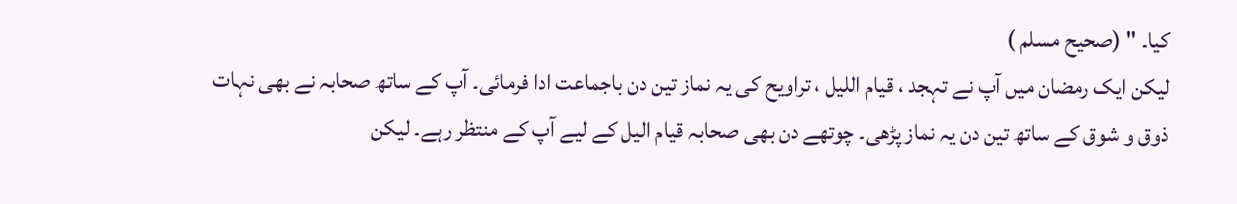کیا۔ " (صحیح مسلم )
لیکن ایک رمضان میں آپ نے تہجد ، قیام اللیل ، تراویح کی یہ نماز تین دن باجماعت ادا فرمائی۔ آپ کے ساتھ صحابہ نے بھی نہات ذوق و شوق کے ساتھ تین دن یہ نماز پڑھی۔ چوتھے دن بھی صحابہ قیام الیل کے لیے آپ کے منتظر رہے۔ لیکن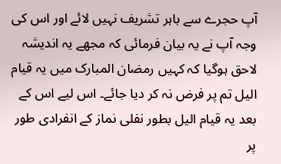آپ حجرے سے باہر تشریف نہیں لائے اور اس کی وجہ آپ نے یہ بیان فرمائی کہ مجھے یہ اندیشہ لاحق ہوگیا کہ کہیں رمضان المبارک میں یہ قیام الیل تم پر فرض نہ کر دیا جائے۔ اس لیے اس کے بعد یہ قیام الیل بطور نفلی نماز کے انفرادی طور پر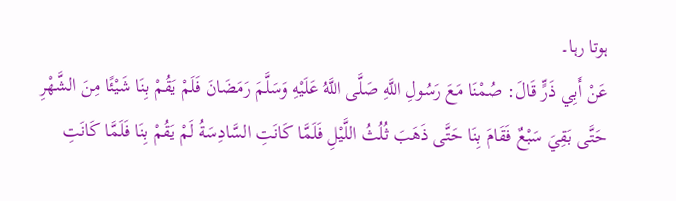ہوتا رہا۔
عَنْ أَبِي ذَرٍّ قَالَ: صُمْنَا مَعَ رَسُولِ اللَّهِ صَلَّى اللَّهُ عَلَيْهِ وَسَلَّمَ رَمَضَانَ فَلَمْ يَقُمْ بِنَا شَيْئًا مِنَ الشَّهْرِ حَتَّى بَقِيَ سَبْعٌ فَقَامَ بِنَا حَتَّى ذَهَبَ ثُلُثُ اللَّيْلِ فَلَمَّا كَانَتِ السَّادِسَةُ لَمْ يَقُمْ بِنَا فَلَمَّا كَانَتِ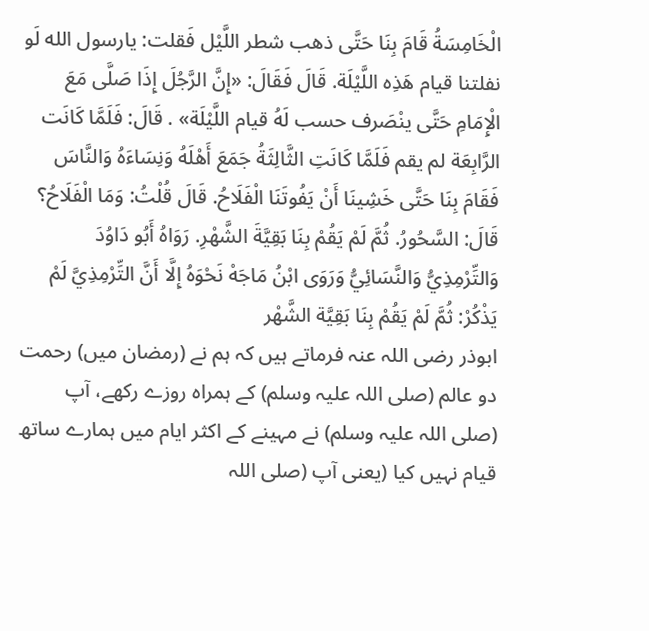الْخَامِسَةُ قَامَ بِنَا حَتَّى ذهب شطر اللَّيْل فَقلت: يارسول الله لَو نفلتنا قيام هَذِه اللَّيْلَة. قَالَ فَقَالَ: «إِنَّ الرَّجُلَ إِذَا صَلَّى مَعَ الْإِمَامِ حَتَّى ينْصَرف حسب لَهُ قيام اللَّيْلَة» . قَالَ: فَلَمَّا كَانَت الرَّابِعَة لم يقم فَلَمَّا كَانَتِ الثَّالِثَةُ جَمَعَ أَهْلَهُ وَنِسَاءَهُ وَالنَّاسَ فَقَامَ بِنَا حَتَّى خَشِينَا أَنْ يَفُوتَنَا الْفَلَاحُ. قَالَ قُلْتُ: وَمَا الْفَلَاحُ؟ قَالَ: السَّحُورُ. ثُمَّ لَمْ يَقُمْ بِنَا بَقِيَّةَ الشَّهْرِ. رَوَاهُ أَبُو دَاوُدَ وَالتِّرْمِذِيُّ وَالنَّسَائِيُّ وَرَوَى ابْنُ مَاجَهْ نَحْوَهُ إِلَّا أَنَّ التِّرْمِذِيَّ لَمْ يَذْكُرْ: ثُمَّ لَمْ يَقُمْ بِنَا بَقِيَّة الشَّهْر
ابوذر رضی اللہ عنہ فرماتے ہیں کہ ہم نے (رمضان میں) رحمت دو عالم (صلی اللہ علیہ وسلم) کے ہمراہ روزے رکھے، آپ (صلی اللہ علیہ وسلم) نے مہینے کے اکثر ایام میں ہمارے ساتھ قیام نہیں کیا (یعنی آپ (صلی اللہ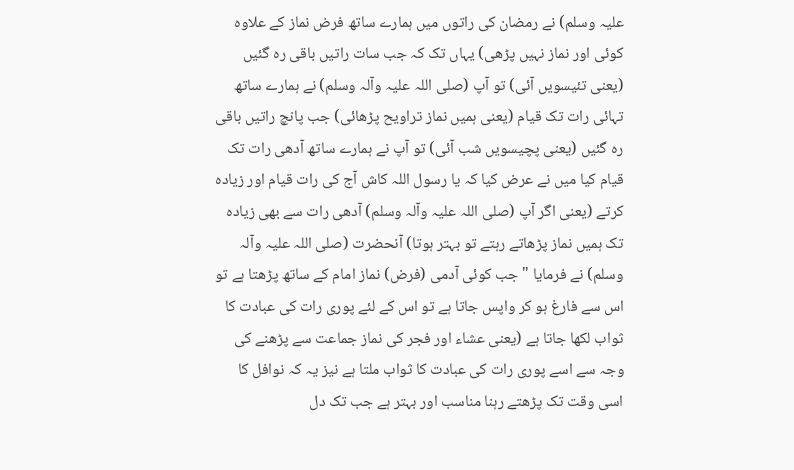علیہ وسلم) نے رمضان کی راتوں میں ہمارے ساتھ فرض نماز کے علاوہ کوئی اور نماز نہیں پڑھی) یہاں تک کہ جب سات راتیں باقی رہ گئیں (یعنی تئیسویں آئی) تو آپ (صلی اللہ علیہ وآلہ وسلم) نے ہمارے ساتھ تہائی رات تک قیام (یعنی ہمیں نماز تراویح پڑھائی) جب پانچ راتیں باقی رہ گئیں (یعنی پچیسویں شب آئی) تو آپ نے ہمارے ساتھ آدھی رات تک قیام کیا میں نے عرض کیا کہ یا رسول اللہ کاش آج کی رات قیام اور زیادہ کرتے (یعنی اگر آپ (صلی اللہ علیہ وآلہ وسلم) آدھی رات سے بھی زیادہ تک ہمیں نماز پڑھاتے رہتے تو بہتر ہوتا) آنحضرت (صلی اللہ علیہ وآلہ وسلم) نے فرمایا " جب کوئی آدمی (فرض) نماز امام کے ساتھ پڑھتا ہے تو اس سے فارغ ہو کر واپس جاتا ہے تو اس کے لئے پوری رات کی عبادت کا ثواب لکھا جاتا ہے (یعنی عشاء اور فجر کی نماز جماعت سے پڑھنے کی وجہ سے اسے پوری رات کی عبادت کا ثواب ملتا ہے نیز یہ کہ نوافل کا اسی وقت تک پڑھتے رہنا مناسب اور بہتر ہے جب تک دل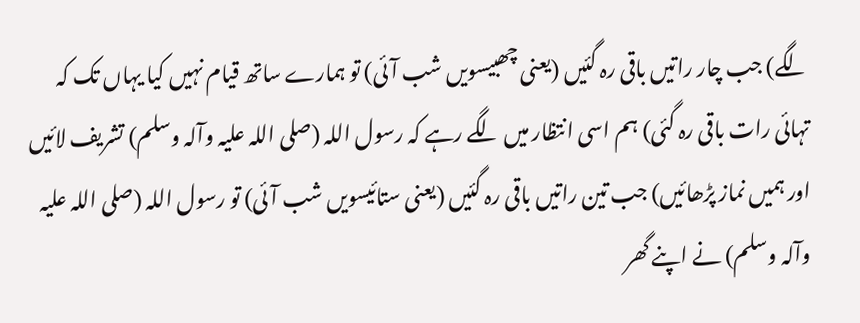لگے) جب چار راتیں باقی رہ گئیں (یعنی چھبیسویں شب آئی) تو ہمارے ساتھ قیام نہیں کیا یہاں تک کہ تہائی رات باقی رہ گئی) ہم اسی انتظار میں لگے رہے کہ رسول اللہ (صلی اللہ علیہ وآلہ وسلم) تشریف لائیں اور ہمیں نماز پڑھائیں) جب تین راتیں باقی رہ گئیں (یعنی ستائیسویں شب آئی) تو رسول اللہ (صلی اللہ علیہ وآلہ وسلم) نے اپنے گھر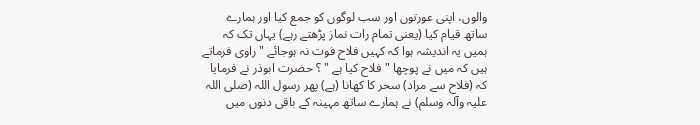والوں، اپنی عورتوں اور سب لوگوں کو جمع کیا اور ہمارے ساتھ قیام کیا (یعنی تمام رات نماز پڑھتے رہے) یہاں تک کہ ہمیں یہ اندیشہ ہوا کہ کہیں فلاح فوت نہ ہوجائے " راوی فرماتے ہیں کہ میں نے پوچھا " فلاح کیا ہے " ؟ حضرت ابوذر نے فرمایا کہ (فلاح سے مراد) سحر کا کھانا (ہے) پھر رسول اللہ (صلی اللہ علیہ وآلہ وسلم) نے ہمارے ساتھ مہینہ کے باقی دنوں میں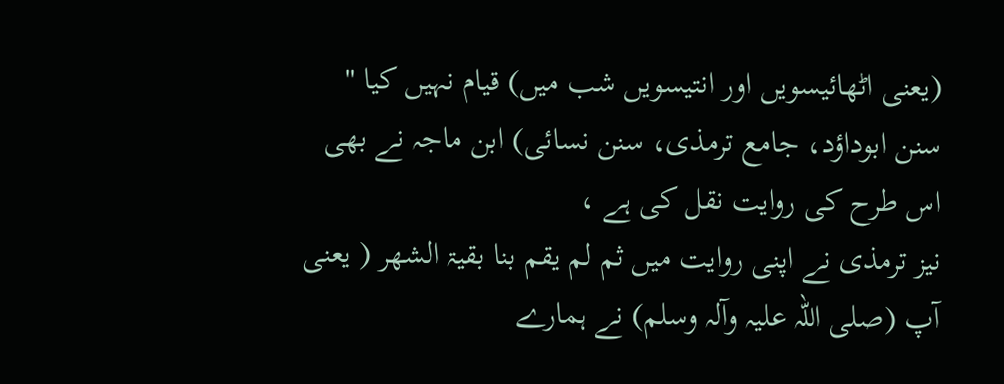(یعنی اٹھائیسویں اور انتیسویں شب میں) قیام نہیں کیا " سنن ابوداؤد، جامع ترمذی، سنن نسائی) ابن ماجہ نے بھی اس طرح کی روایت نقل کی ہے ،
نیز ترمذی نے اپنی روایت میں ثم لم یقم بنا بقیۃ الشھر ( یعنی آپ (صلی اللہ علیہ وآلہ وسلم) نے ہمارے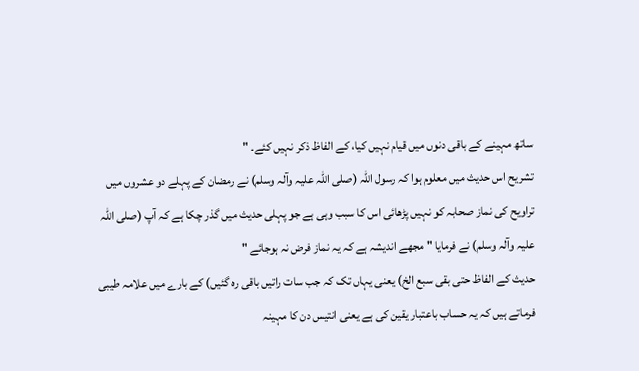ساتھ مہینے کے باقی دنوں میں قیام نہیں کیا، کے الفاظ ذکر نہیں کئے۔ "
تشریح اس حدیث میں معلوم ہوا کہ رسول اللہ (صلی اللہ علیہ وآلہ وسلم) نے رمضان کے پہلے دو عشروں میں تراویح کی نماز صحابہ کو نہیں پڑھائی اس کا سبب وہی ہے جو پہلی حدیث میں گذر چکا ہے کہ آپ (صلی اللہ علیہ وآلہ وسلم) نے فرمایا " مجھے اندیشہ ہے کہ یہ نماز فرض نہ ہوجائے "
حدیث کے الفاظ حتی بقی سبع الخ) یعنی یہاں تک کہ جب سات راتیں باقی رہ گئیں) کے بارے میں علامہ طیبی فرماتے ہیں کہ یہ حساب باعتبار یقین کی ہے یعنی انتیس دن کا مہینہ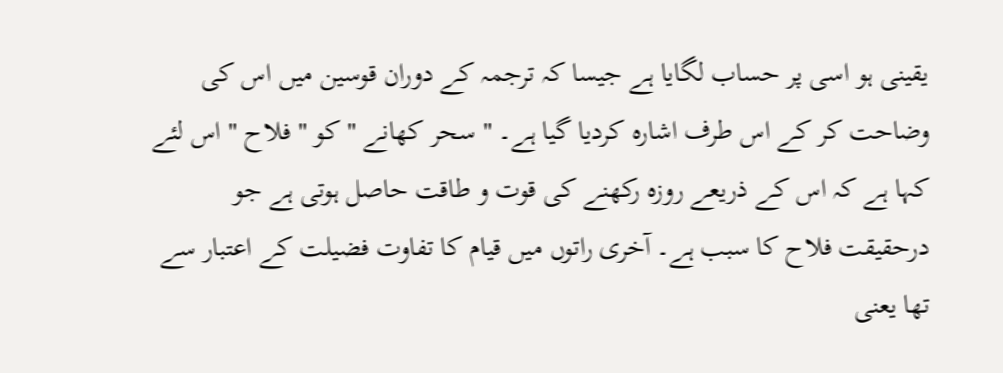یقینی ہو اسی پر حساب لگایا ہے جیسا کہ ترجمہ کے دوران قوسین میں اس کی وضاحت کر کے اس طرف اشارہ کردیا گیا ہے۔ " سحر کھانے " کو " فلاح " اس لئے کہا ہے کہ اس کے ذریعے روزہ رکھنے کی قوت و طاقت حاصل ہوتی ہے جو درحقیقت فلاح کا سبب ہے۔ آخری راتوں میں قیام کا تفاوت فضیلت کے اعتبار سے تھا یعنی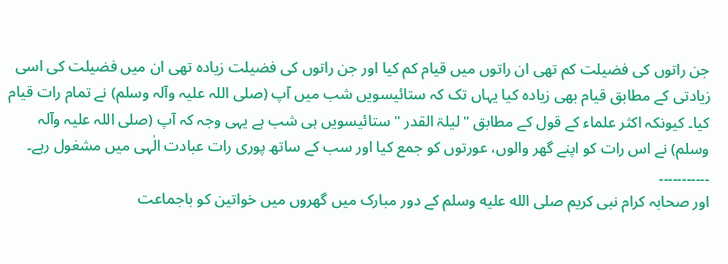جن راتوں کی فضیلت کم تھی ان راتوں میں قیام کم کیا اور جن راتوں کی فضیلت زیادہ تھی ان میں فضیلت کی اسی زیادتی کے مطابق قیام بھی زیادہ کیا یہاں تک کہ ستائیسویں شب میں آپ (صلی اللہ علیہ وآلہ وسلم) نے تمام رات قیام کیا۔ کیونکہ اکثر علماء کے قول کے مطابق " لیلۃ القدر " ستائیسویں ہی شب ہے یہی وجہ کہ آپ (صلی اللہ علیہ وآلہ وسلم) نے اس رات کو اپنے گھر والوں، عورتوں کو جمع کیا اور سب کے ساتھ پوری رات عبادت الٰہی میں مشغول رہے۔
۔۔۔۔۔۔۔۔۔۔۔
اور صحابہ کرام نبی کریم صلى الله عليه وسلم کے دور مبارک میں گھروں میں خواتین کو باجماعت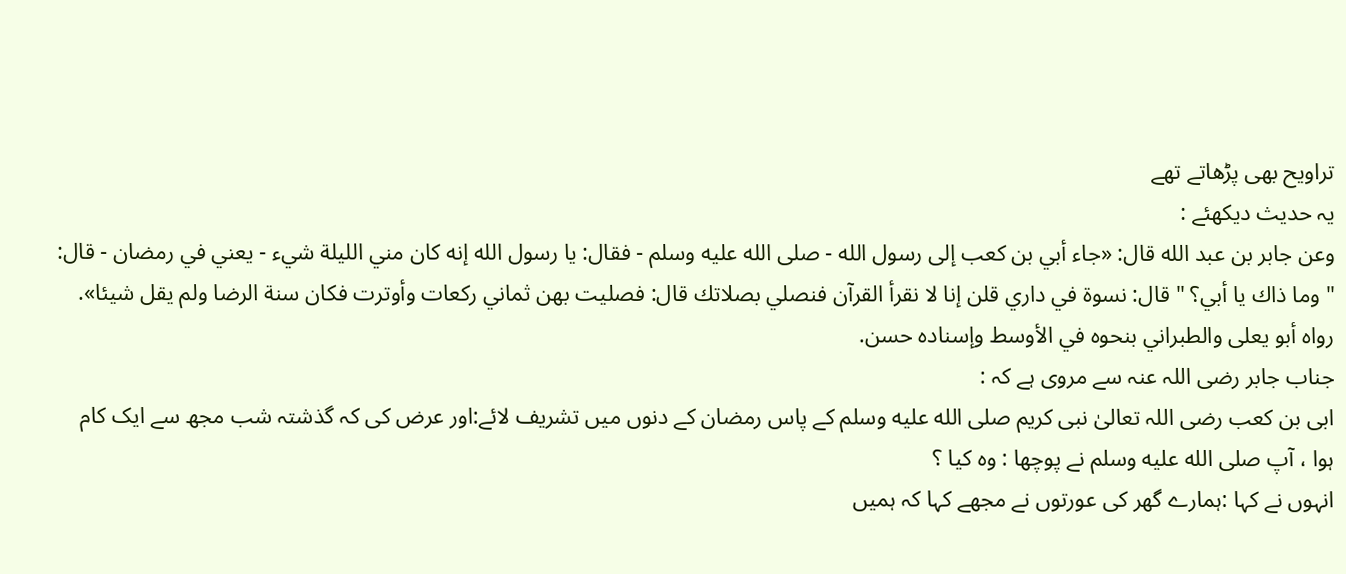تراویح بھی پڑھاتے تھے
یہ حدیث دیکھئے :
وعن جابر بن عبد الله قال: «جاء أبي بن كعب إلى رسول الله - صلى الله عليه وسلم - فقال: يا رسول الله إنه كان مني الليلة شيء - يعني في رمضان - قال: " وما ذاك يا أبي؟ " قال: نسوة في داري قلن إنا لا نقرأ القرآن فنصلي بصلاتك قال: فصليت بهن ثماني ركعات وأوترت فكان سنة الرضا ولم يقل شيئا».
رواه أبو يعلى والطبراني بنحوه في الأوسط وإسناده حسن.
جناب جابر رضی اللہ عنہ سے مروی ہے کہ :
ابی بن کعب رضی اللہ تعالیٰ نبی کریم صلى الله عليه وسلم کے پاس رمضان کے دنوں میں تشریف لائے:اور عرض کی کہ گذشتہ شب مجھ سے ایک کام ہوا ، آپ صلى الله عليه وسلم نے پوچھا : وہ کیا ؟
انہوں نے کہا :ہمارے گھر کی عورتوں نے مجھے کہا کہ ہمیں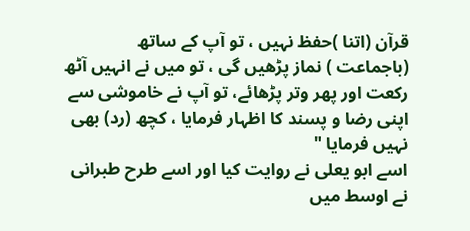قرآن (اتنا )حفظ نہیں ، تو آپ کے ساتھ (باجماعت ) نماز پڑھیں گی ، تو میں نے انہیں آٹھ رکعت اور پھر وتر پڑھائے، تو آپ نے خاموشی سے اپنی رضا و پسند کا اظہار فرمایا ، کچھ (رد) بھی نہیں فرمایا "
اسے ابو یعلی نے روایت کیا اور اسے طرح طبرانی نے اوسط میں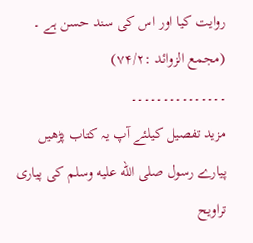روایت کیا اور اس کی سند حسن ہے ۔ (مجمع الزوائد :۷۴/۲)
۔۔۔۔۔۔۔۔۔۔۔۔۔۔۔
مزید تفصیل کیلئے آپ یہ کتاب پڑھیں
پیارے رسول صلى الله عليه وسلم کی پیاری تراویح